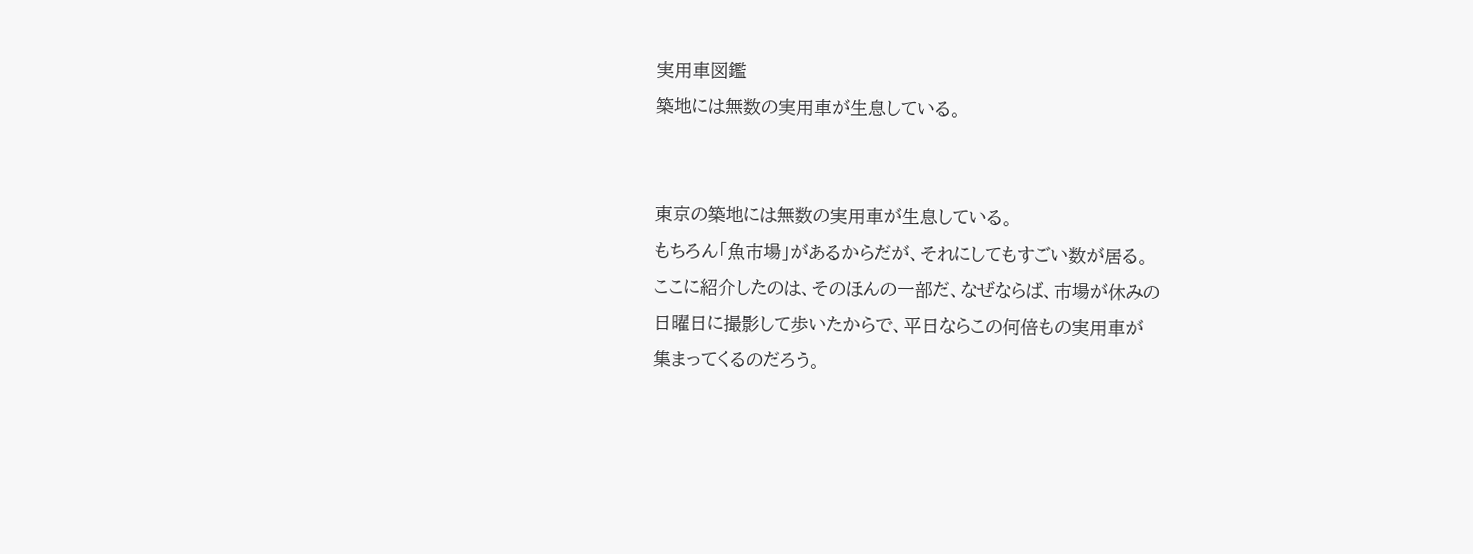実用車図鑑
築地には無数の実用車が生息している。


東京の築地には無数の実用車が生息している。
もちろん「魚市場」があるからだが、それにしてもすごい数が居る。
ここに紹介したのは、そのほんの一部だ、なぜならば、市場が休みの
日曜日に撮影して歩いたからで、平日ならこの何倍もの実用車が
集まってくるのだろう。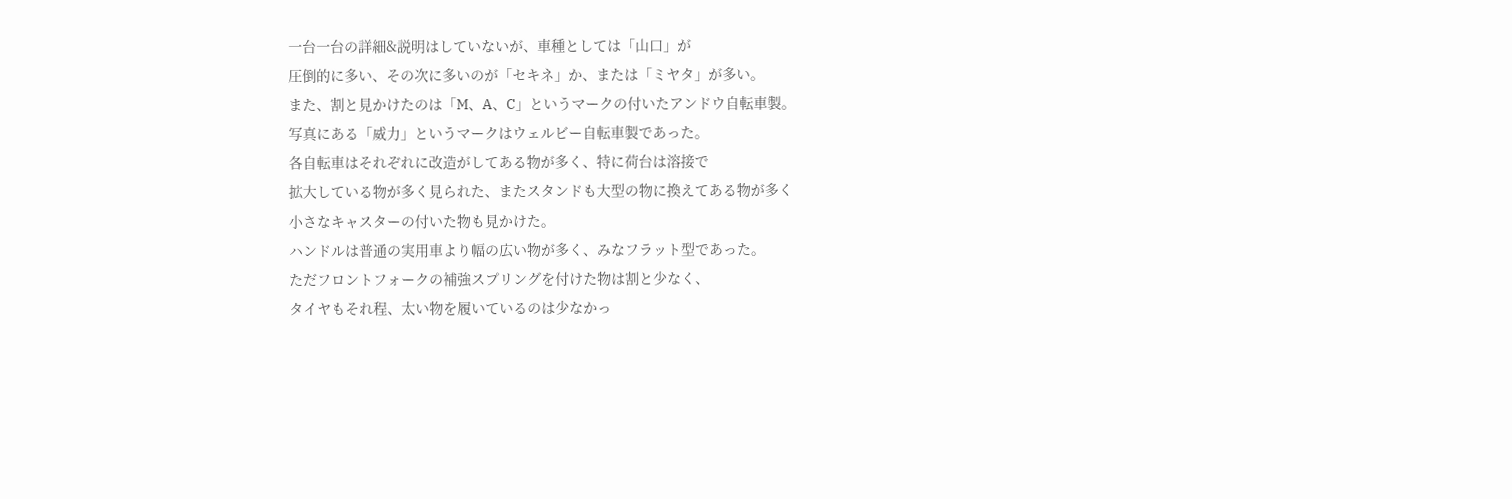一台一台の詳細&説明はしていないが、車種としては「山口」が
圧倒的に多い、その次に多いのが「セキネ」か、または「ミヤタ」が多い。
また、割と見かけたのは「M、A、C」というマークの付いたアンドウ自転車製。
写真にある「威力」というマークはウェルビー自転車製であった。
各自転車はそれぞれに改造がしてある物が多く、特に荷台は溶接で
拡大している物が多く見られた、またスタンドも大型の物に換えてある物が多く
小さなキャスターの付いた物も見かけた。
ハンドルは普通の実用車より幅の広い物が多く、みなフラット型であった。
ただフロントフォークの補強スプリングを付けた物は割と少なく、
タイヤもそれ程、太い物を履いているのは少なかっ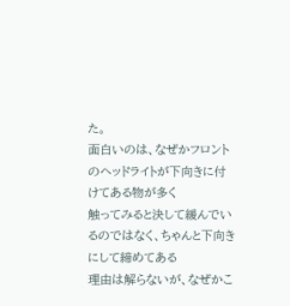た。
面白いのは、なぜかフロントのヘッドライトが下向きに付けてある物が多く
触ってみると決して緩んでいるのではなく、ちゃんと下向きにして締めてある
理由は解らないが、なぜかこ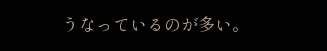うなっているのが多い。